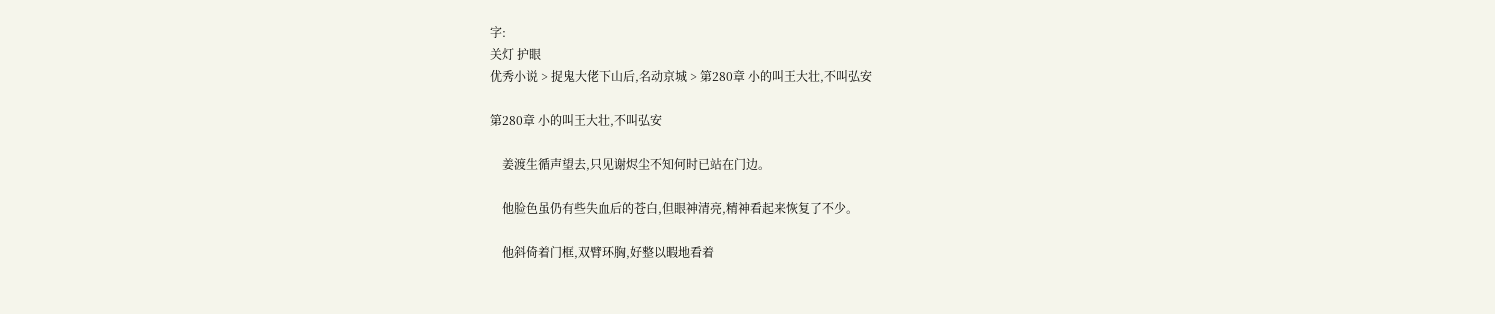字:
关灯 护眼
优秀小说 > 捉鬼大佬下山后,名动京城 > 第280章 小的叫王大壮,不叫弘安

第280章 小的叫王大壮,不叫弘安

    姜渡生循声望去,只见谢烬尘不知何时已站在门边。

    他脸色虽仍有些失血后的苍白,但眼神清亮,精神看起来恢复了不少。

    他斜倚着门框,双臂环胸,好整以暇地看着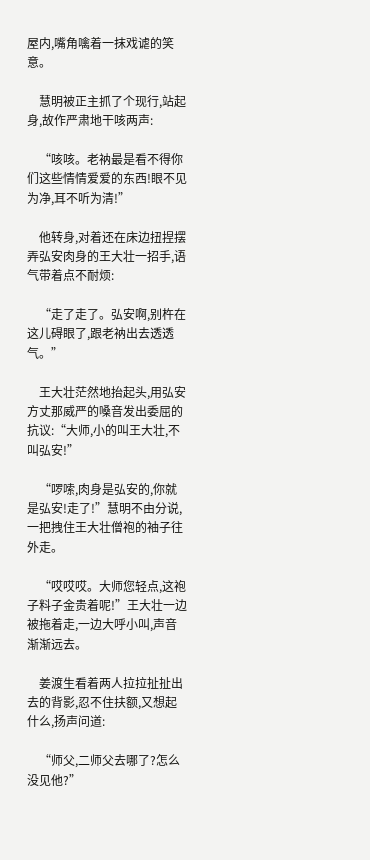屋内,嘴角噙着一抹戏谑的笑意。

    慧明被正主抓了个现行,站起身,故作严肃地干咳两声:

    “咳咳。老衲最是看不得你们这些情情爱爱的东西!眼不见为净,耳不听为清!”

    他转身,对着还在床边扭捏摆弄弘安肉身的王大壮一招手,语气带着点不耐烦:

    “走了走了。弘安啊,别杵在这儿碍眼了,跟老衲出去透透气。”

    王大壮茫然地抬起头,用弘安方丈那威严的嗓音发出委屈的抗议:“大师,小的叫王大壮,不叫弘安!”

    “啰嗦,肉身是弘安的,你就是弘安!走了!”慧明不由分说,一把拽住王大壮僧袍的袖子往外走。

    “哎哎哎。大师您轻点,这袍子料子金贵着呢!”王大壮一边被拖着走,一边大呼小叫,声音渐渐远去。

    姜渡生看着两人拉拉扯扯出去的背影,忍不住扶额,又想起什么,扬声问道:

    “师父,二师父去哪了?怎么没见他?”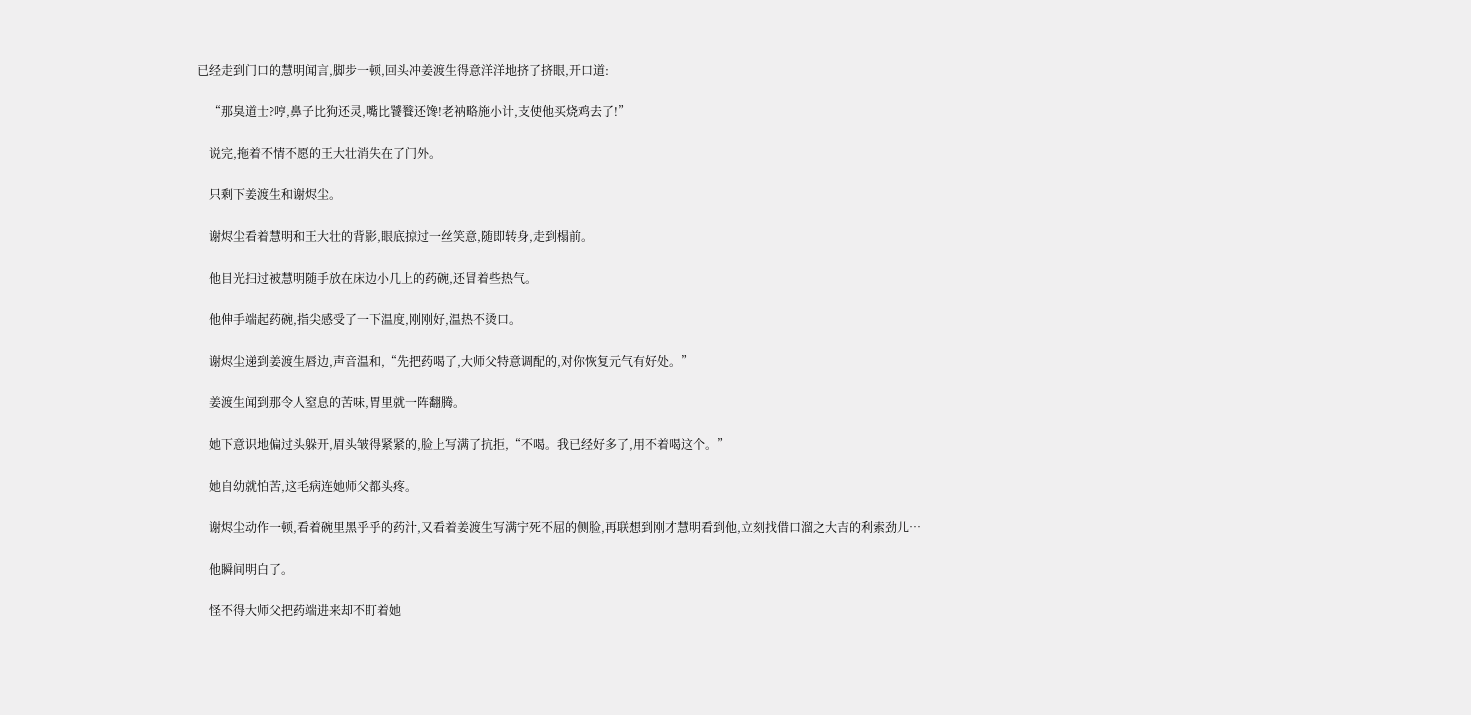已经走到门口的慧明闻言,脚步一顿,回头冲姜渡生得意洋洋地挤了挤眼,开口道:

    “那臭道士?哼,鼻子比狗还灵,嘴比饕餮还馋!老衲略施小计,支使他买烧鸡去了!”

    说完,拖着不情不愿的王大壮消失在了门外。

    只剩下姜渡生和谢烬尘。

    谢烬尘看着慧明和王大壮的背影,眼底掠过一丝笑意,随即转身,走到榻前。

    他目光扫过被慧明随手放在床边小几上的药碗,还冒着些热气。

    他伸手端起药碗,指尖感受了一下温度,刚刚好,温热不烫口。

    谢烬尘递到姜渡生唇边,声音温和,“先把药喝了,大师父特意调配的,对你恢复元气有好处。”

    姜渡生闻到那令人窒息的苦味,胃里就一阵翻腾。

    她下意识地偏过头躲开,眉头皱得紧紧的,脸上写满了抗拒,“不喝。我已经好多了,用不着喝这个。”

    她自幼就怕苦,这毛病连她师父都头疼。

    谢烬尘动作一顿,看着碗里黑乎乎的药汁,又看着姜渡生写满宁死不屈的侧脸,再联想到刚才慧明看到他,立刻找借口溜之大吉的利索劲儿…

    他瞬间明白了。

    怪不得大师父把药端进来却不盯着她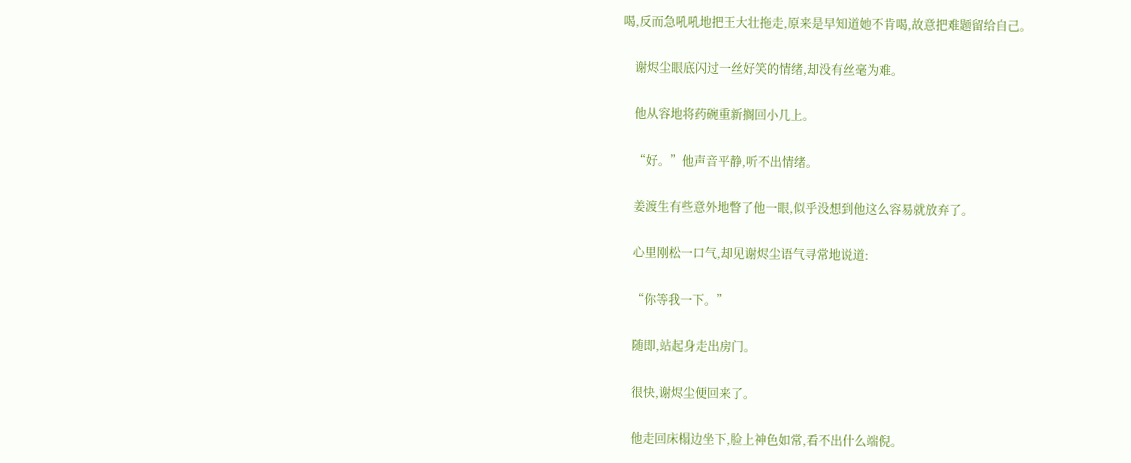喝,反而急吼吼地把王大壮拖走,原来是早知道她不肯喝,故意把难题留给自己。

    谢烬尘眼底闪过一丝好笑的情绪,却没有丝毫为难。

    他从容地将药碗重新搁回小几上。

    “好。”他声音平静,听不出情绪。

    姜渡生有些意外地瞥了他一眼,似乎没想到他这么容易就放弃了。

    心里刚松一口气,却见谢烬尘语气寻常地说道:

    “你等我一下。”

    随即,站起身走出房门。

    很快,谢烬尘便回来了。

    他走回床榻边坐下,脸上神色如常,看不出什么端倪。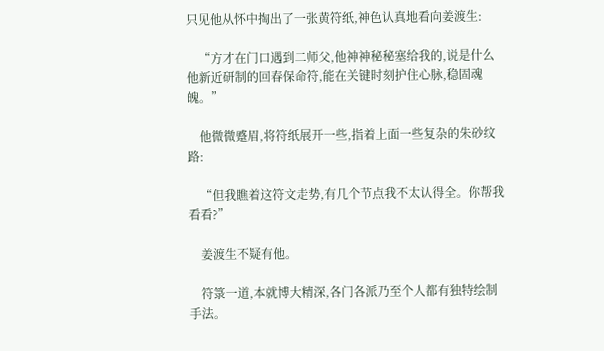只见他从怀中掏出了一张黄符纸,神色认真地看向姜渡生:

    “方才在门口遇到二师父,他神神秘秘塞给我的,说是什么他新近研制的回春保命符,能在关键时刻护住心脉,稳固魂魄。”

    他微微蹙眉,将符纸展开一些,指着上面一些复杂的朱砂纹路:

    “但我瞧着这符文走势,有几个节点我不太认得全。你帮我看看?”

    姜渡生不疑有他。

    符箓一道,本就博大精深,各门各派乃至个人都有独特绘制手法。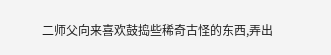二师父向来喜欢鼓捣些稀奇古怪的东西,弄出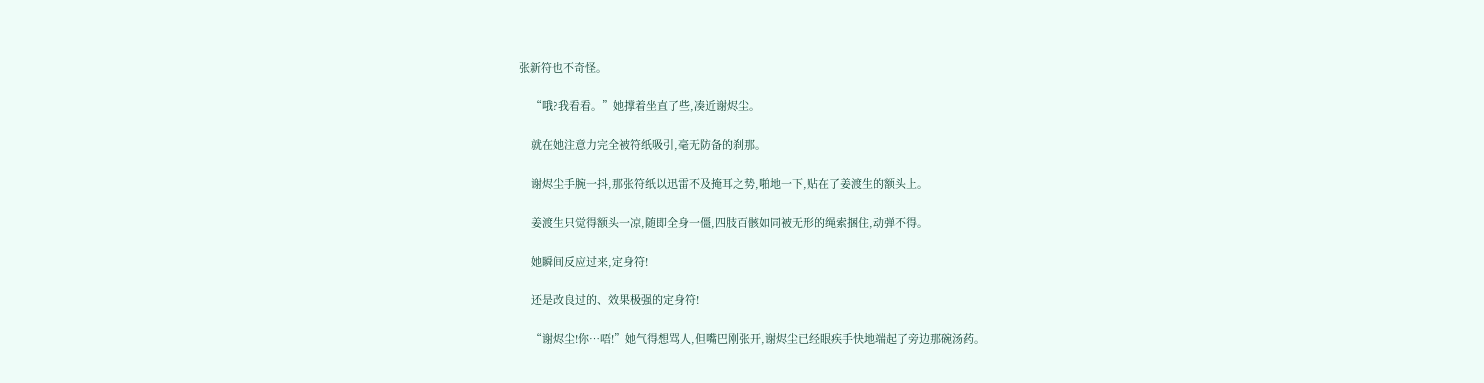张新符也不奇怪。

    “哦?我看看。”她撑着坐直了些,凑近谢烬尘。

    就在她注意力完全被符纸吸引,毫无防备的刹那。

    谢烬尘手腕一抖,那张符纸以迅雷不及掩耳之势,啪地一下,贴在了姜渡生的额头上。

    姜渡生只觉得额头一凉,随即全身一僵,四肢百骸如同被无形的绳索捆住,动弹不得。

    她瞬间反应过来,定身符!

    还是改良过的、效果极强的定身符!

    “谢烬尘!你…唔!”她气得想骂人,但嘴巴刚张开,谢烬尘已经眼疾手快地端起了旁边那碗汤药。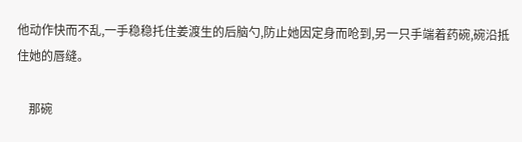他动作快而不乱,一手稳稳托住姜渡生的后脑勺,防止她因定身而呛到,另一只手端着药碗,碗沿抵住她的唇缝。

    那碗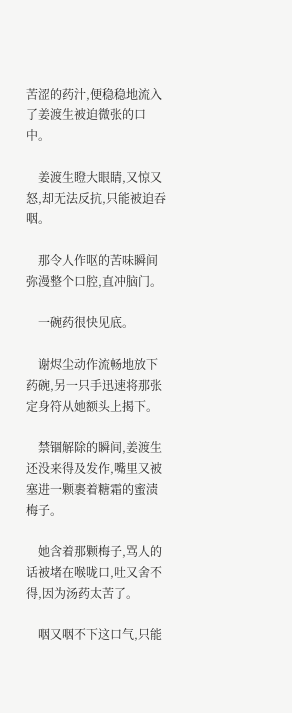苦涩的药汁,便稳稳地流入了姜渡生被迫微张的口中。

    姜渡生瞪大眼睛,又惊又怒,却无法反抗,只能被迫吞咽。

    那令人作呕的苦味瞬间弥漫整个口腔,直冲脑门。

    一碗药很快见底。

    谢烬尘动作流畅地放下药碗,另一只手迅速将那张定身符从她额头上揭下。

    禁锢解除的瞬间,姜渡生还没来得及发作,嘴里又被塞进一颗裹着糖霜的蜜渍梅子。

    她含着那颗梅子,骂人的话被堵在喉咙口,吐又舍不得,因为汤药太苦了。

    咽又咽不下这口气,只能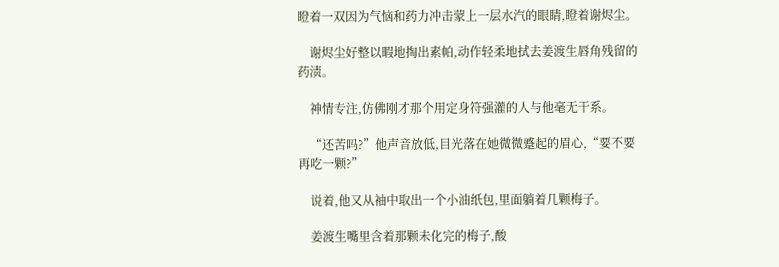瞪着一双因为气恼和药力冲击蒙上一层水汽的眼睛,瞪着谢烬尘。

    谢烬尘好整以暇地掏出素帕,动作轻柔地拭去姜渡生唇角残留的药渍。

    神情专注,仿佛刚才那个用定身符强灌的人与他毫无干系。

    “还苦吗?”他声音放低,目光落在她微微蹙起的眉心,“要不要再吃一颗?”

    说着,他又从袖中取出一个小油纸包,里面躺着几颗梅子。

    姜渡生嘴里含着那颗未化完的梅子,酸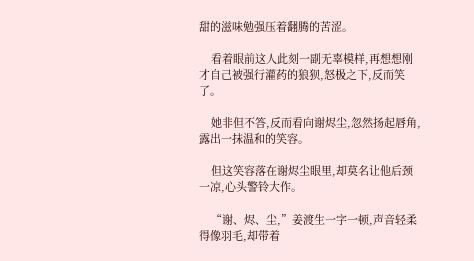甜的滋味勉强压着翻腾的苦涩。

    看着眼前这人此刻一副无辜模样,再想想刚才自己被强行灌药的狼狈,怒极之下,反而笑了。

    她非但不答,反而看向谢烬尘,忽然扬起唇角,露出一抹温和的笑容。

    但这笑容落在谢烬尘眼里,却莫名让他后颈一凉,心头警铃大作。

    “谢、烬、尘,”姜渡生一字一顿,声音轻柔得像羽毛,却带着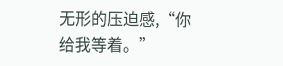无形的压迫感,“你给我等着。”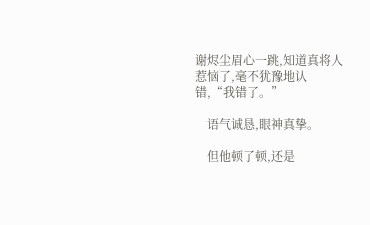谢烬尘眉心一跳,知道真将人惹恼了,毫不犹豫地认错,“我错了。”

    语气诚恳,眼神真挚。

    但他顿了顿,还是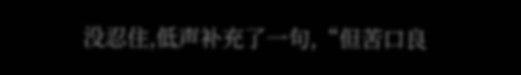没忍住,低声补充了一句,“但苦口良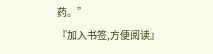药。”
『加入书签,方便阅读』